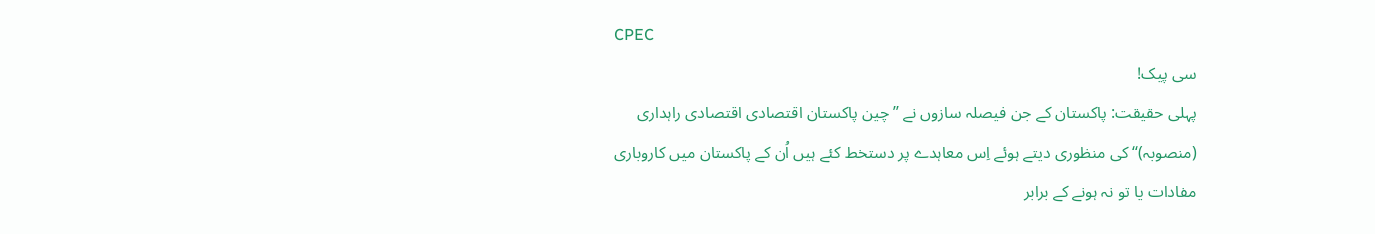CPEC
سی پیک!
پہلی حقیقت: پاکستان کے جن فیصلہ سازوں نے ’’چین پاکستان اقتصادی اقتصادی راہداری (منصوبہ)‘‘ کی منظوری دیتے ہوئے اِس معاہدے پر دستخط کئے ہیں اُن کے پاکستان میں کاروباری مفادات یا تو نہ ہونے کے برابر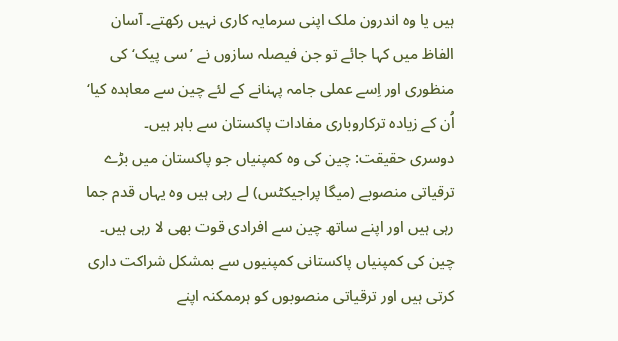ہیں یا وہ اندرون ملک اپنی سرمایہ کاری نہیں رکھتے۔ آسان الفاظ میں کہا جائے تو جن فیصلہ سازوں نے ’سی پیک‘ کی منظوری اور اِسے عملی جامہ پہنانے کے لئے چین سے معاہدہ کیا‘ اُن کے زیادہ ترکاروباری مفادات پاکستان سے باہر ہیں۔
دوسری حقیقت: چین کی وہ کمپنیاں جو پاکستان میں بڑے ترقیاتی منصوبے (میگا پراجیکٹس) لے رہی ہیں وہ یہاں قدم جما رہی ہیں اور اپنے ساتھ چین سے افرادی قوت بھی لا رہی ہیں۔ چین کی کمپنیاں پاکستانی کمپنیوں سے بمشکل شراکت داری کرتی ہیں اور ترقیاتی منصوبوں کو ہرممکنہ اپنے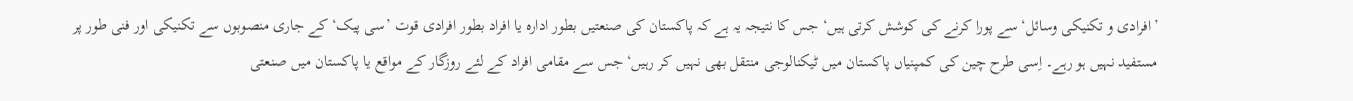’افرادی و تکنیکی وسائل‘ سے پورا کرنے کی کوشش کرتی ہیں‘ جس کا نتیجہ یہ ہے کہ پاکستان کی صنعتیں بطور ادارہ یا افراد بطور افرادی قوت ’سی پیک‘ کے جاری منصوبوں سے تکنیکی اور فنی طور پر مستفید نہیں ہو رہے۔ اِسی طرح چین کی کمپنیاں پاکستان میں ٹیکنالوجی منتقل بھی نہیں کر رہیں‘ جس سے مقامی افراد کے لئے روزگار کے مواقع یا پاکستان میں صنعتی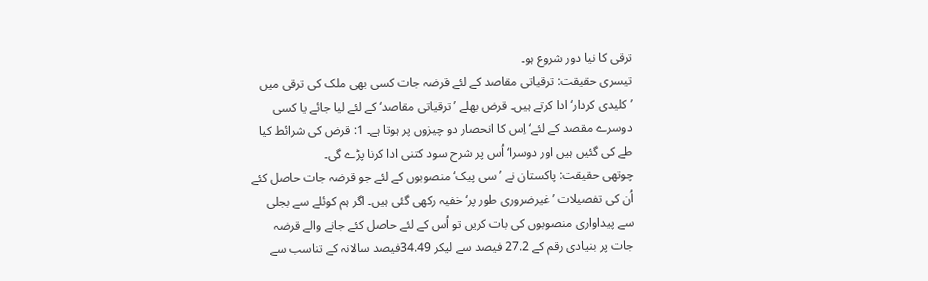ترقی کا نیا دور شروع ہو۔
تیسری حقیقت: ترقیاتی مقاصد کے لئے قرضہ جات کسی بھی ملک کی ترقی میں ’کلیدی کردار‘ ادا کرتے ہیں۔ قرض بھلے ’ترقیاتی مقاصد‘ کے لئے لیا جائے یا کسی دوسرے مقصد کے لئے‘ اِس کا انحصار دو چیزوں پر ہوتا ہے۔ 1: قرض کی شرائط کیا طے کی گئیں ہیں اور دوسرا‘ اُس پر شرح سود کتنی ادا کرنا پڑے گی۔
چوتھی حقیقت: پاکستان نے ’سی پیک‘ منصوبوں کے لئے جو قرضہ جات حاصل کئے اُن کی تفصیلات ’غیرضروری طور پر‘ خفیہ رکھی گئی ہیں۔ اگر ہم کوئلے سے بجلی سے پیداواری منصوبوں کی بات کریں تو اُس کے لئے حاصل کئے جانے والے قرضہ جات پر بنیادی رقم کے 27.2 فیصد سے لیکر 34.49فیصد سالانہ کے تناسب سے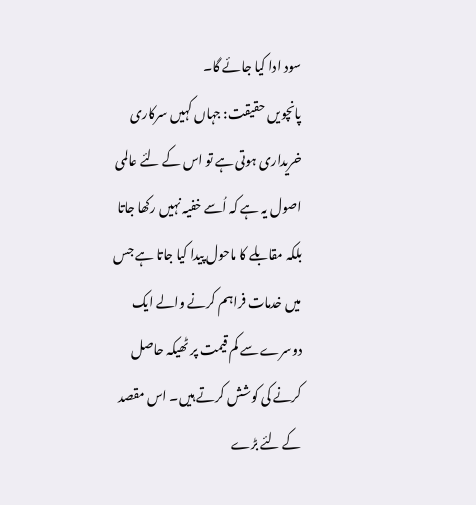سود ادا کیا جائے گا۔
پانچویں حقیقت: جہاں کہیں سرکاری خریداری ہوتی ہے تو اس کے لئے عالمی اصول یہ ہے کہ اُسے خفیہ نہیں رکھا جاتا بلکہ مقابلے کا ماحول پیدا کیا جاتا ہے جس میں خدمات فراہم کرنے والے ایک دوسرے سے کم قیمت پر ٹھیکہ حاصل کرنے کی کوشش کرتے ہیں۔ اس مقصد کے لئے بڑے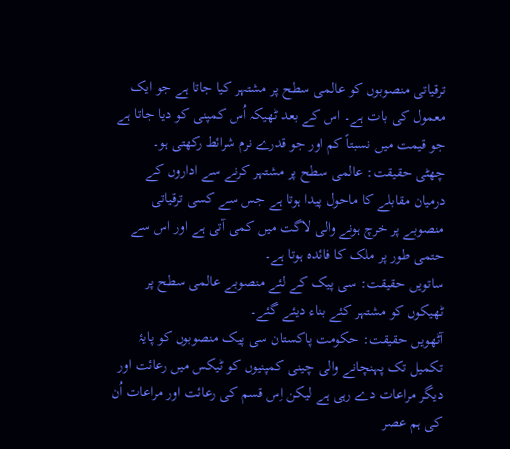ترقیاتی منصوبوں کو عالمی سطح پر مشتہر کیا جاتا ہے جو ایک معمول کی بات ہے۔ اس کے بعد ٹھیکہ اُس کمپنی کو دیا جاتا ہے جو قیمت میں نسبتاً کم اور جو قدرے نرم شرائط رکھتی ہو۔
چھٹی حقیقت: عالمی سطح پر مشتہر کرنے سے اداروں کے درمیان مقابلے کا ماحول پیدا ہوتا ہے جس سے کسی ترقیاتی منصوبے پر خرچ ہونے والی لاگت میں کمی آتی ہے اور اس سے حتمی طور پر ملک کا فائدہ ہوتا ہے۔
ساتویں حقیقت: سی پیک کے لئے منصوبے عالمی سطح پر ٹھیکوں کو مشتہر کئے بناء دیئے گئے۔
آٹھویں حقیقت: حکومت پاکستان سی پیک منصوبوں کو پایۂ تکمیل تک پہنچانے والی چینی کمپنیوں کو ٹیکس میں رعائت اور دیگر مراعات دے رہی ہے لیکن اِس قسم کی رعائت اور مراعات اُن کی ہم عصر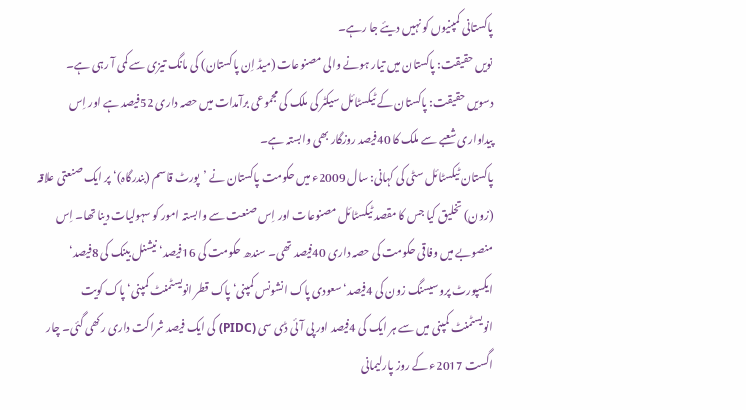پاکستانی کمپنیوں کو نہیں دیئے جا رہے۔
نویں حقیقت: پاکستان میں تیار ہونے والی مصنوعات (میڈ اِن پاکستان) کی مانگ تیزی سے کمی آ رہی ہے۔
دسویں حقیقت: پاکستان کے ٹیکسٹائل سیکٹر کی ملک کی مجموعی برآمدات میں حصہ داری 52فیصد ہے اور اِس پیداواری شعبے سے ملک کا 40فیصد روزگار بھی وابستہ ہے۔
پاکستان ٹیکسٹائل سٹی کی کہانی: سال 2009ء میں حکومت پاکستان نے ’پورٹ قاسم (بندرگاہ)‘ پر ایک صنعتی علاقہ (زون) تخلیق کیا جس کا مقصد ٹیکسٹائل مصنوعات اور اِس صنعت سے وابستہ امور کو سہولیات دینا تھا۔ اِس منصوبے میں وفاقی حکومت کی حصہ داری 40فیصد تھی۔ سندھ حکومت کی 16فیصد‘ نیشنل بینک کی 8فیصد‘ ایکسپورٹ پروسیسنگ زون کی 4فیصد‘ سعودی پاک انشونس کمپنی‘ پاک قطر انویسٹمنٹ کمپنی‘ پاک کویت انویسٹمنٹ کمپنی میں سے ہر ایک کی 4فیصد اور پی آئی ڈی سی (PIDC) کی ایک فیصد شراکت داری رکھی گئی۔ چار اگست 2017ء کے روز پارلیمانی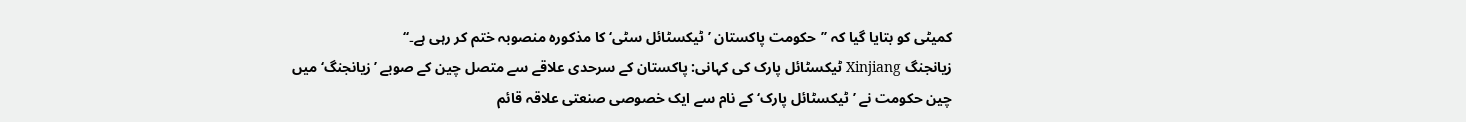کمیٹی کو بتایا گیا کہ ’’حکومت پاکستان ’ٹیکسٹائل سٹی‘ کا مذکورہ منصوبہ ختم کر رہی ہے۔‘‘
زیانجنگ Xinjiang ٹیکسٹائل پارک کی کہانی: پاکستان کے سرحدی علاقے سے متصل چین کے صوبے ’زیانجنگ‘ میں چین حکومت نے ’ٹیکسٹائل پارک‘ کے نام سے ایک خصوصی صنعتی علاقہ قائم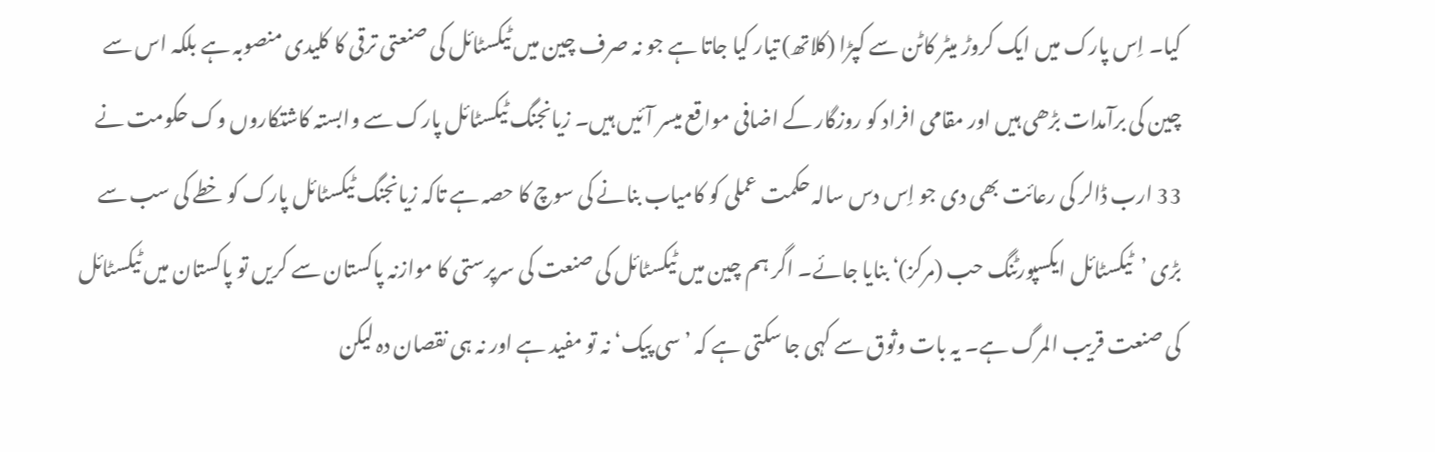کیا۔ اِس پارک میں ایک کروڑ میٹر کاٹن سے کپڑا (کلاتھ) تیار کیا جاتا ہے جو نہ صرف چین میں ٹیکسٹائل کی صنعتی ترقی کا کلیدی منصوبہ ہے بلکہ اس سے چین کی برآمدات بڑھی ہیں اور مقامی افراد کو روزگار کے اضافی مواقع میسر آئیں ہیں۔ زیانجنگ ٹیکسٹائل پارک سے وابستہ کاشتکاروں وک حکومت نے 33 ارب ڈالر کی رعائت بھی دی جو اِس دس سالہ حکمت عملی کو کامیاب بنانے کی سوچ کا حصہ ہے تاکہ زیانجنگ ٹیکسٹائل پارک کو خطے کی سب سے بڑی ’ٹیکسٹائل ایکسپورٹنگ حب (مرکز)‘ بنایا جائے۔ اگر ہم چین میں ٹیکسٹائل کی صنعت کی سرپرستی کا موازنہ پاکستان سے کریں تو پاکستان میں ٹیکسٹائل کی صنعت قریب المرگ ہے۔ یہ بات وثوق سے کہی جا سکتی ہے کہ ’سی پیک‘ نہ تو مفید ہے اور نہ ہی نقصان دہ لیکن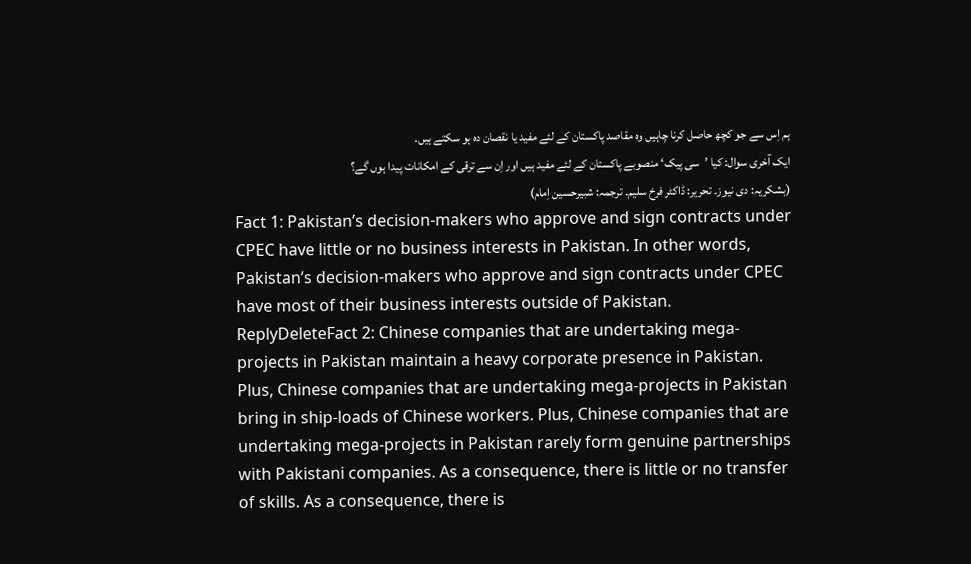ہم اِس سے جو کچھ حاصل کرنا چاہیں وہ مقاصد پاکستان کے لئے مفید یا نقصان دہ ہو سکتے ہیں۔
ایک آخری سوال: کیا ’سی پیک‘ منصوبے پاکستان کے لئے مفید ہیں اور اِن سے ترقی کے امکانات پیدا ہوں گے؟
(بشکریہ: دی نیوز۔ تحریر: ڈاکٹر فرخ سلیم۔ ترجمہ: شبیرحسین اِمام)
Fact 1: Pakistan’s decision-makers who approve and sign contracts under CPEC have little or no business interests in Pakistan. In other words, Pakistan’s decision-makers who approve and sign contracts under CPEC have most of their business interests outside of Pakistan.
ReplyDeleteFact 2: Chinese companies that are undertaking mega-projects in Pakistan maintain a heavy corporate presence in Pakistan. Plus, Chinese companies that are undertaking mega-projects in Pakistan bring in ship-loads of Chinese workers. Plus, Chinese companies that are undertaking mega-projects in Pakistan rarely form genuine partnerships with Pakistani companies. As a consequence, there is little or no transfer of skills. As a consequence, there is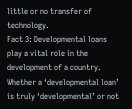little or no transfer of technology.
Fact 3: Developmental loans play a vital role in the development of a country. Whether a ‘developmental loan’ is truly ‘developmental’ or not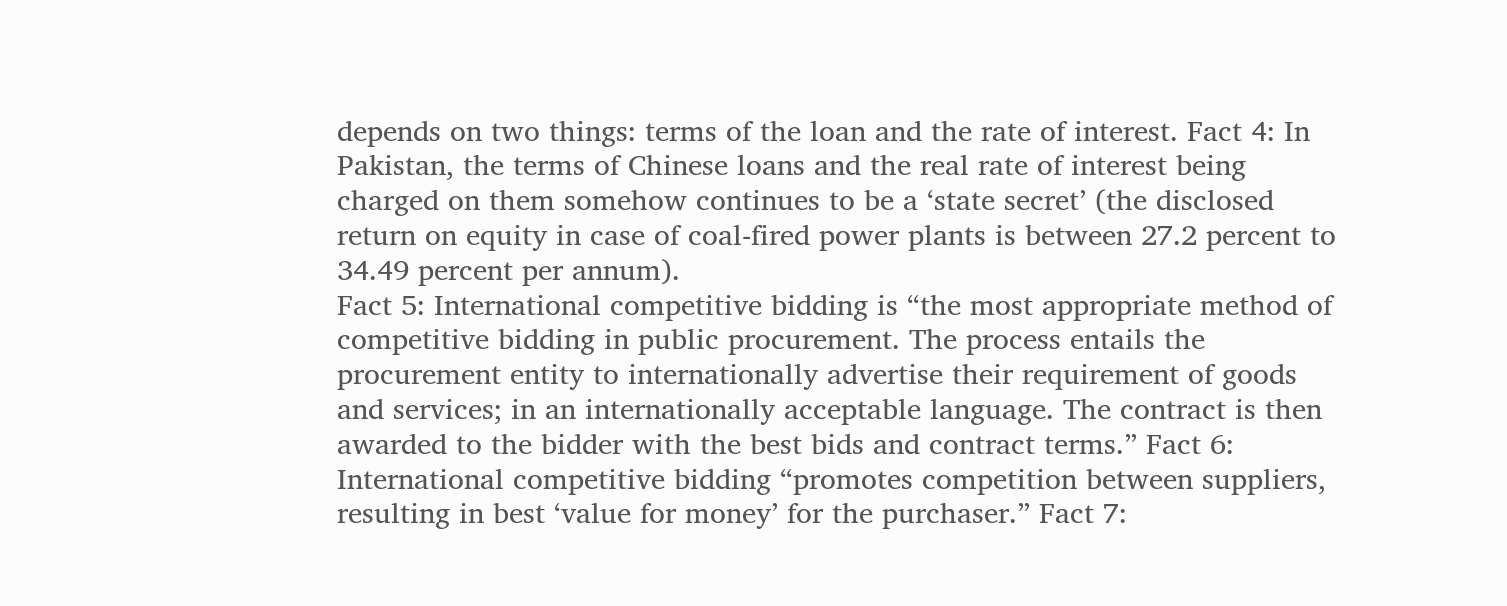depends on two things: terms of the loan and the rate of interest. Fact 4: In Pakistan, the terms of Chinese loans and the real rate of interest being charged on them somehow continues to be a ‘state secret’ (the disclosed return on equity in case of coal-fired power plants is between 27.2 percent to 34.49 percent per annum).
Fact 5: International competitive bidding is “the most appropriate method of competitive bidding in public procurement. The process entails the procurement entity to internationally advertise their requirement of goods and services; in an internationally acceptable language. The contract is then awarded to the bidder with the best bids and contract terms.” Fact 6: International competitive bidding “promotes competition between suppliers, resulting in best ‘value for money’ for the purchaser.” Fact 7: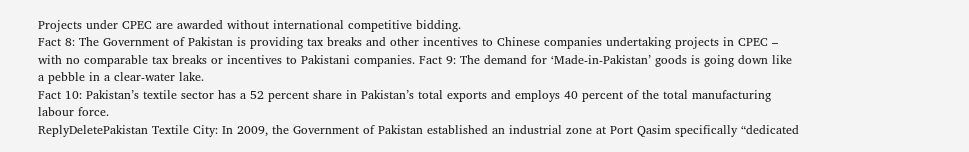Projects under CPEC are awarded without international competitive bidding.
Fact 8: The Government of Pakistan is providing tax breaks and other incentives to Chinese companies undertaking projects in CPEC – with no comparable tax breaks or incentives to Pakistani companies. Fact 9: The demand for ‘Made-in-Pakistan’ goods is going down like a pebble in a clear-water lake.
Fact 10: Pakistan’s textile sector has a 52 percent share in Pakistan’s total exports and employs 40 percent of the total manufacturing labour force.
ReplyDeletePakistan Textile City: In 2009, the Government of Pakistan established an industrial zone at Port Qasim specifically “dedicated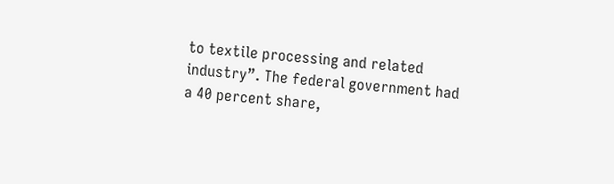to textile processing and related industry”. The federal government had a 40 percent share,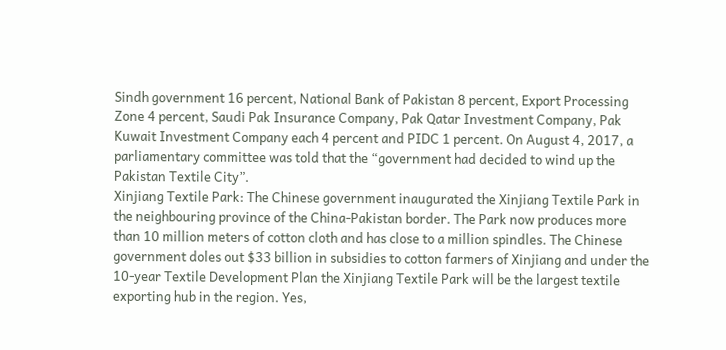Sindh government 16 percent, National Bank of Pakistan 8 percent, Export Processing Zone 4 percent, Saudi Pak Insurance Company, Pak Qatar Investment Company, Pak Kuwait Investment Company each 4 percent and PIDC 1 percent. On August 4, 2017, a parliamentary committee was told that the “government had decided to wind up the Pakistan Textile City”.
Xinjiang Textile Park: The Chinese government inaugurated the Xinjiang Textile Park in the neighbouring province of the China-Pakistan border. The Park now produces more than 10 million meters of cotton cloth and has close to a million spindles. The Chinese government doles out $33 billion in subsidies to cotton farmers of Xinjiang and under the 10-year Textile Development Plan the Xinjiang Textile Park will be the largest textile exporting hub in the region. Yes,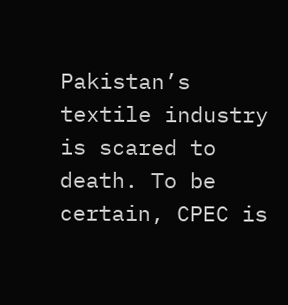Pakistan’s textile industry is scared to death. To be certain, CPEC is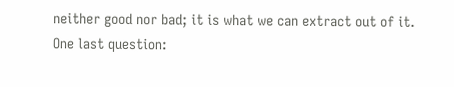neither good nor bad; it is what we can extract out of it.
One last question: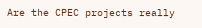Are the CPEC projects really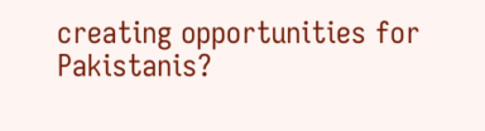creating opportunities for Pakistanis?